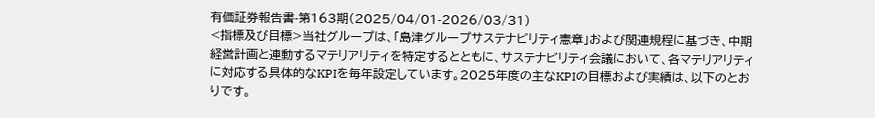有価証券報告書-第163期(2025/04/01-2026/03/31)
<指標及び目標>当社グループは、「島津グループサステナビリティ憲章」および関連規程に基づき、中期経営計画と連動するマテリアリティを特定するとともに、サステナビリティ会議において、各マテリアリティに対応する具体的なKPIを毎年設定しています。2025年度の主なKPIの目標および実績は、以下のとおりです。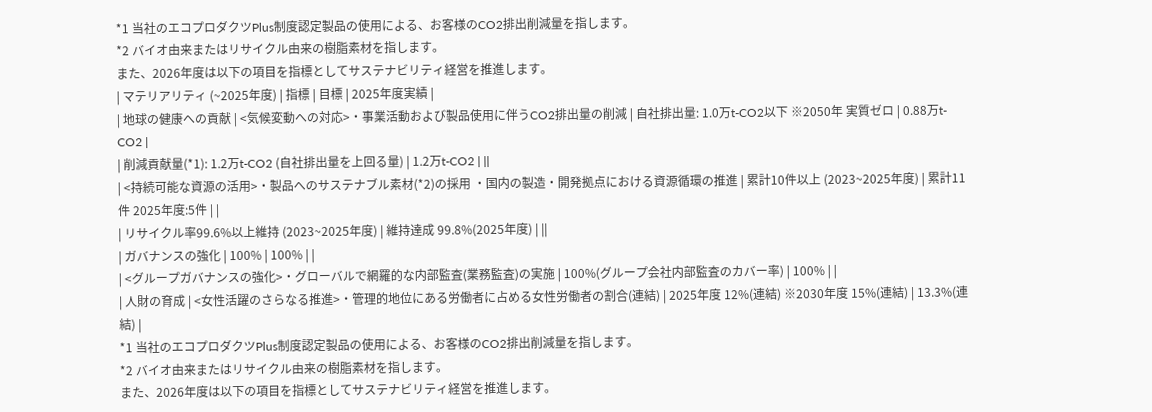*1 当社のエコプロダクツPlus制度認定製品の使用による、お客様のCO2排出削減量を指します。
*2 バイオ由来またはリサイクル由来の樹脂素材を指します。
また、2026年度は以下の項目を指標としてサステナビリティ経営を推進します。
| マテリアリティ (~2025年度) | 指標 | 目標 | 2025年度実績 |
| 地球の健康への貢献 | <気候変動への対応>・事業活動および製品使用に伴うCO2排出量の削減 | 自社排出量: 1.0万t-CO2以下 ※2050年 実質ゼロ | 0.88万t-CO2 |
| 削減貢献量(*1): 1.2万t-CO2 (自社排出量を上回る量) | 1.2万t-CO2 | ||
| <持続可能な資源の活用>・製品へのサステナブル素材(*2)の採用 ・国内の製造・開発拠点における資源循環の推進 | 累計10件以上 (2023~2025年度) | 累計11件 2025年度:5件 | |
| リサイクル率99.6%以上維持 (2023~2025年度) | 維持達成 99.8%(2025年度) | ||
| ガバナンスの強化 | 100% | 100% | |
| <グループガバナンスの強化>・グローバルで網羅的な内部監査(業務監査)の実施 | 100%(グループ会社内部監査のカバー率) | 100% | |
| 人財の育成 | <女性活躍のさらなる推進>・管理的地位にある労働者に占める女性労働者の割合(連結) | 2025年度 12%(連結) ※2030年度 15%(連結) | 13.3%(連結) |
*1 当社のエコプロダクツPlus制度認定製品の使用による、お客様のCO2排出削減量を指します。
*2 バイオ由来またはリサイクル由来の樹脂素材を指します。
また、2026年度は以下の項目を指標としてサステナビリティ経営を推進します。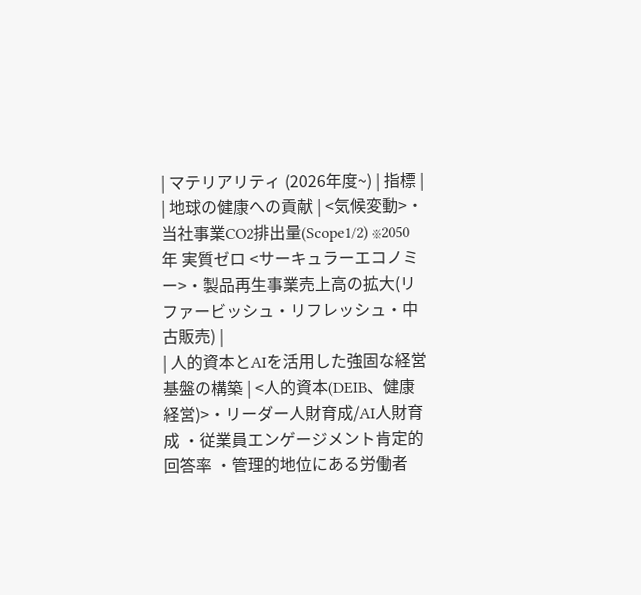| マテリアリティ (2026年度~) | 指標 |
| 地球の健康への貢献 | <気候変動>・当社事業CO2排出量(Scope1/2) ※2050年 実質ゼロ <サーキュラーエコノミー>・製品再生事業売上高の拡大(リファービッシュ・リフレッシュ・中古販売) |
| 人的資本とAIを活用した強固な経営基盤の構築 | <人的資本(DEIB、健康経営)>・リーダー人財育成/AI人財育成 ・従業員エンゲージメント肯定的回答率 ・管理的地位にある労働者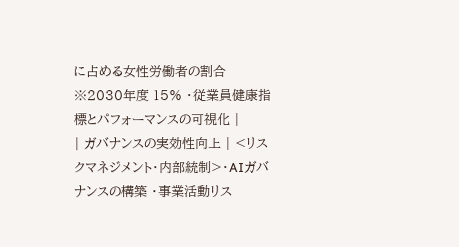に占める女性労働者の割合 ※2030年度 15% ・従業員健康指標とパフォーマンスの可視化 |
| ガバナンスの実効性向上 | <リスクマネジメント・内部統制>・AIガバナンスの構築 ・事業活動リス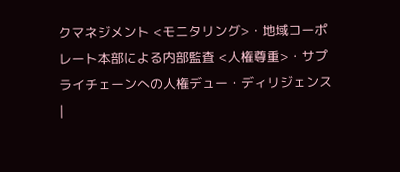クマネジメント <モニタリング>・地域コーポレート本部による内部監査 <人権尊重>・サプライチェーンへの人権デュー・ディリジェンス |